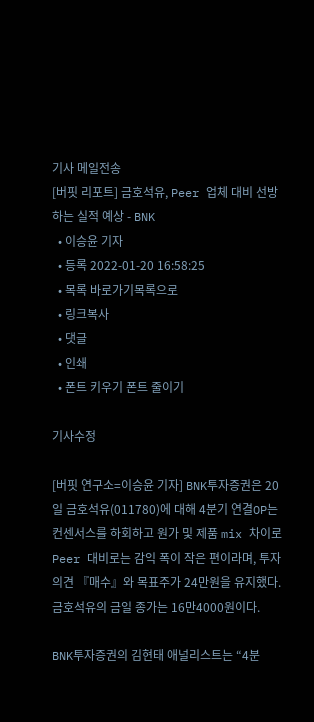기사 메일전송
[버핏 리포트] 금호석유, Peer 업체 대비 선방하는 실적 예상 - BNK
  • 이승윤 기자
  • 등록 2022-01-20 16:58:25
  • 목록 바로가기목록으로
  • 링크복사
  • 댓글
  • 인쇄
  • 폰트 키우기 폰트 줄이기

기사수정

[버핏 연구소=이승윤 기자] BNK투자증권은 20일 금호석유(011780)에 대해 4분기 연결OP는 컨센서스를 하회하고 원가 및 제품 mix 차이로 Peer 대비로는 감익 폭이 작은 편이라며, 투자의견 『매수』와 목표주가 24만원을 유지했다. 금호석유의 금일 종가는 16만4000원이다.

BNK투자증권의 김현태 애널리스트는 “4분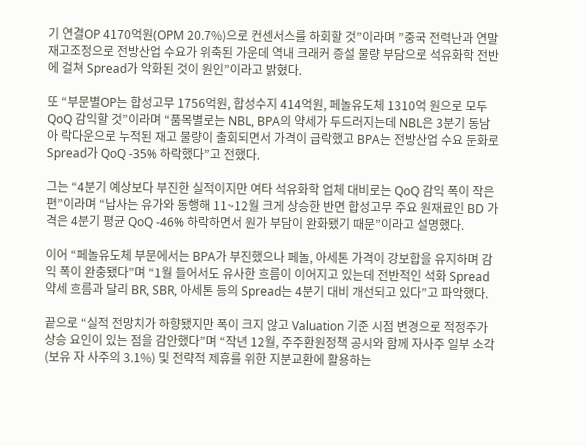기 연결OP 4170억원(OPM 20.7%)으로 컨센서스를 하회할 것”이라며 ”중국 전력난과 연말 재고조정으로 전방산업 수요가 위축된 가운데 역내 크래커 증설 물량 부담으로 석유화학 전반에 걸쳐 Spread가 악화된 것이 원인”이라고 밝혔다.

또 “부문별OP는 합성고무 1756억원, 합성수지 414억원, 페놀유도체 1310억 원으로 모두 QoQ 감익할 것”이라며 “품목별로는 NBL, BPA의 약세가 두드러지는데 NBL은 3분기 동남아 락다운으로 누적된 재고 물량이 출회되면서 가격이 급락했고 BPA는 전방산업 수요 둔화로 Spread가 QoQ -35% 하락했다”고 전했다.

그는 “4분기 예상보다 부진한 실적이지만 여타 석유화학 업체 대비로는 QoQ 감익 폭이 작은 편”이라며 “납사는 유가와 동행해 11~12월 크게 상승한 반면 합성고무 주요 원재료인 BD 가격은 4분기 평균 QoQ -46% 하락하면서 원가 부담이 완화됐기 때문”이라고 설명했다.

이어 “페놀유도체 부문에서는 BPA가 부진했으나 페놀, 아세톤 가격이 강보합을 유지하며 감익 폭이 완충됐다”며 “1월 들어서도 유사한 흐름이 이어지고 있는데 전반적인 석화 Spread 약세 흐름과 달리 BR, SBR, 아세톤 등의 Spread는 4분기 대비 개선되고 있다”고 파악했다.

끝으로 “실적 전망치가 하향됐지만 폭이 크지 않고 Valuation 기준 시점 변경으로 적정주가 상승 요인이 있는 점을 감안했다”며 “작년 12월, 주주환원정책 공시와 함께 자사주 일부 소각(보유 자 사주의 3.1%) 및 전략적 제휴를 위한 지분교환에 활용하는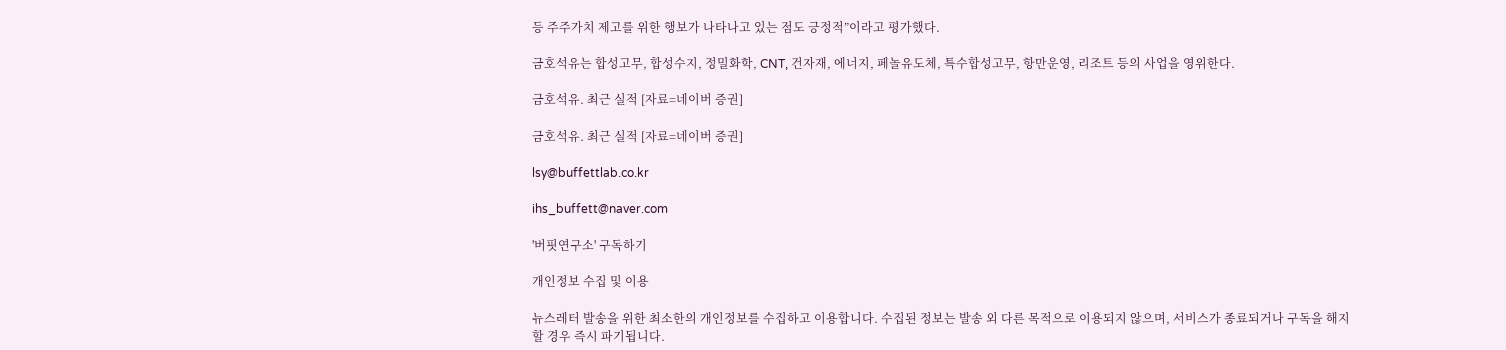등 주주가치 제고를 위한 행보가 나타나고 있는 점도 긍정적”이라고 평가했다.

금호석유는 합성고무, 합성수지, 정밀화학, CNT, 건자재, 에너지, 페놀유도체, 특수합성고무, 항만운영, 리조트 등의 사업을 영위한다.

금호석유. 최근 실적 [자료=네이버 증권]

금호석유. 최근 실적 [자료=네이버 증권]

lsy@buffettlab.co.kr

ihs_buffett@naver.com

'버핏연구소' 구독하기

개인정보 수집 및 이용

뉴스레터 발송을 위한 최소한의 개인정보를 수집하고 이용합니다. 수집된 정보는 발송 외 다른 목적으로 이용되지 않으며, 서비스가 종료되거나 구독을 해지할 경우 즉시 파기됩니다.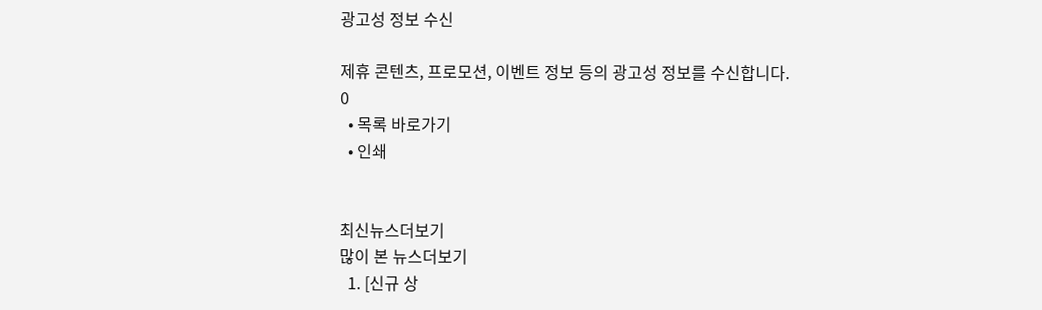광고성 정보 수신

제휴 콘텐츠, 프로모션, 이벤트 정보 등의 광고성 정보를 수신합니다.
0
  • 목록 바로가기
  • 인쇄


최신뉴스더보기
많이 본 뉴스더보기
  1. [신규 상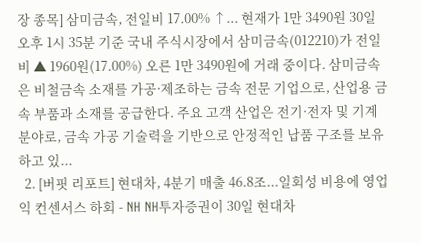장 종목] 삼미금속, 전일비 17.00% ↑... 현재가 1만 3490원 30일 오후 1시 35분 기준 국내 주식시장에서 삼미금속(012210)가 전일비 ▲ 1960원(17.00%) 오른 1만 3490원에 거래 중이다. 삼미금속은 비철금속 소재를 가공·제조하는 금속 전문 기업으로, 산업용 금속 부품과 소재를 공급한다. 주요 고객 산업은 전기·전자 및 기계 분야로, 금속 가공 기술력을 기반으로 안정적인 납품 구조를 보유하고 있...
  2. [버핏 리포트] 현대차, 4분기 매출 46.8조...일회성 비용에 영업익 컨센서스 하회 - NH NH투자증권이 30일 현대차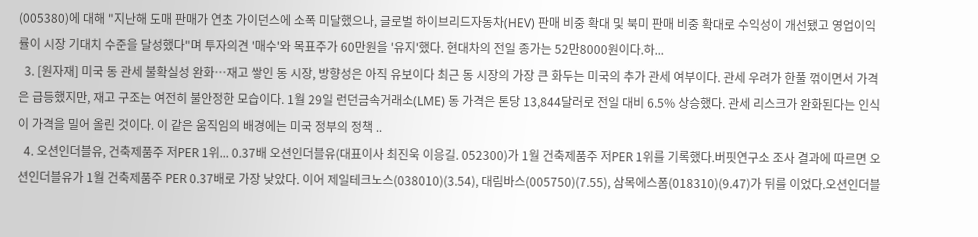(005380)에 대해 "지난해 도매 판매가 연초 가이던스에 소폭 미달했으나, 글로벌 하이브리드자동차(HEV) 판매 비중 확대 및 북미 판매 비중 확대로 수익성이 개선됐고 영업이익률이 시장 기대치 수준을 달성했다"며 투자의견 '매수'와 목표주가 60만원을 '유지'했다. 현대차의 전일 종가는 52만8000원이다.하...
  3. [원자재] 미국 동 관세 불확실성 완화…재고 쌓인 동 시장, 방향성은 아직 유보이다 최근 동 시장의 가장 큰 화두는 미국의 추가 관세 여부이다. 관세 우려가 한풀 꺾이면서 가격은 급등했지만, 재고 구조는 여전히 불안정한 모습이다. 1월 29일 런던금속거래소(LME) 동 가격은 톤당 13,844달러로 전일 대비 6.5% 상승했다. 관세 리스크가 완화된다는 인식이 가격을 밀어 올린 것이다. 이 같은 움직임의 배경에는 미국 정부의 정책 ..
  4. 오션인더블유, 건축제품주 저PER 1위... 0.37배 오션인더블유(대표이사 최진욱 이응길. 052300)가 1월 건축제품주 저PER 1위를 기록했다.버핏연구소 조사 결과에 따르면 오션인더블유가 1월 건축제품주 PER 0.37배로 가장 낮았다. 이어 제일테크노스(038010)(3.54), 대림바스(005750)(7.55), 삼목에스폼(018310)(9.47)가 뒤를 이었다.오션인더블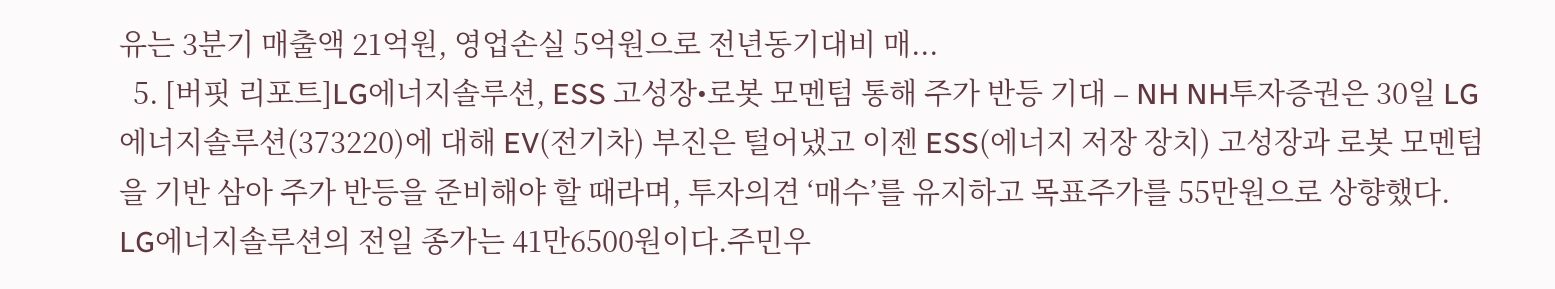유는 3분기 매출액 21억원, 영업손실 5억원으로 전년동기대비 매...
  5. [버핏 리포트]LG에너지솔루션, ESS 고성장•로봇 모멘텀 통해 주가 반등 기대 – NH NH투자증권은 30일 LG에너지솔루션(373220)에 대해 EV(전기차) 부진은 털어냈고 이젠 ESS(에너지 저장 장치) 고성장과 로봇 모멘텀을 기반 삼아 주가 반등을 준비해야 할 때라며, 투자의견 ‘매수’를 유지하고 목표주가를 55만원으로 상향했다. LG에너지솔루션의 전일 종가는 41만6500원이다.주민우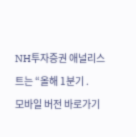NH투자증권 애널리스트는 “올해 1분기 .
모바일 버전 바로가기